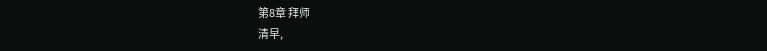第8章 拜师
清早,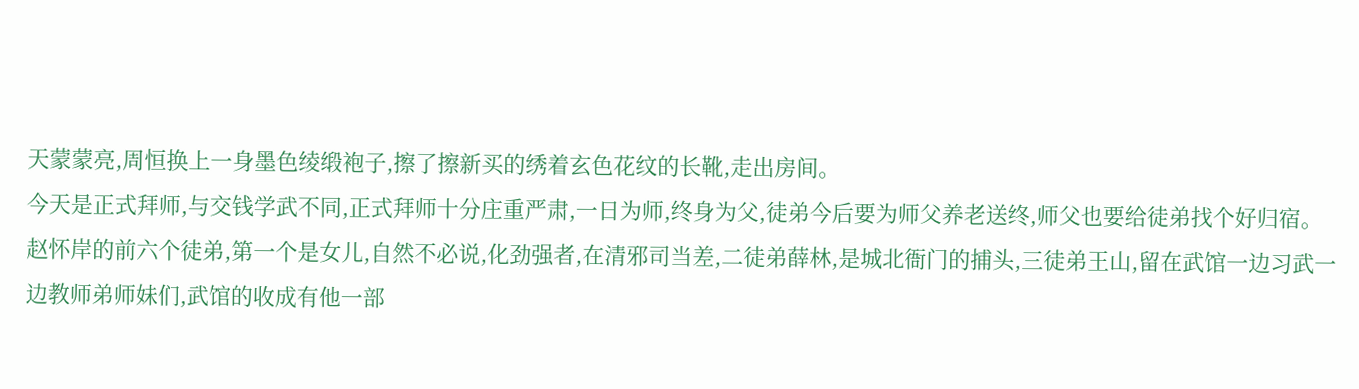天蒙蒙亮,周恒换上一身墨色绫缎袍子,擦了擦新买的绣着玄色花纹的长靴,走出房间。
今天是正式拜师,与交钱学武不同,正式拜师十分庄重严肃,一日为师,终身为父,徒弟今后要为师父养老送终,师父也要给徒弟找个好归宿。
赵怀岸的前六个徒弟,第一个是女儿,自然不必说,化劲强者,在清邪司当差,二徒弟薛林,是城北衙门的捕头,三徒弟王山,留在武馆一边习武一边教师弟师妹们,武馆的收成有他一部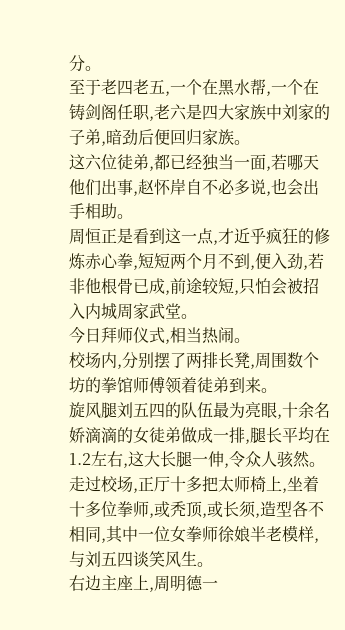分。
至于老四老五,一个在黑水帮,一个在铸剑阁任职,老六是四大家族中刘家的子弟,暗劲后便回归家族。
这六位徒弟,都已经独当一面,若哪天他们出事,赵怀岸自不必多说,也会出手相助。
周恒正是看到这一点,才近乎疯狂的修炼赤心拳,短短两个月不到,便入劲,若非他根骨已成,前途较短,只怕会被招入内城周家武堂。
今日拜师仪式,相当热闹。
校场内,分别摆了两排长凳,周围数个坊的拳馆师傅领着徒弟到来。
旋风腿刘五四的队伍最为亮眼,十余名娇滴滴的女徒弟做成一排,腿长平均在1.2左右,这大长腿一伸,令众人骇然。
走过校场,正厅十多把太师椅上,坐着十多位拳师,或秃顶,或长须,造型各不相同,其中一位女拳师徐娘半老模样,与刘五四谈笑风生。
右边主座上,周明德一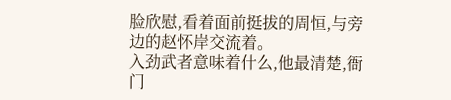脸欣慰,看着面前挺拔的周恒,与旁边的赵怀岸交流着。
入劲武者意味着什么,他最清楚,衙门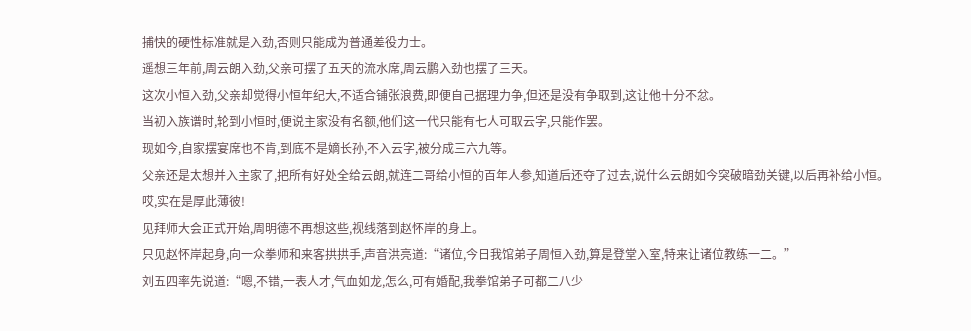捕快的硬性标准就是入劲,否则只能成为普通差役力士。
遥想三年前,周云朗入劲,父亲可摆了五天的流水席,周云鹏入劲也摆了三天。
这次小恒入劲,父亲却觉得小恒年纪大,不适合铺张浪费,即便自己据理力争,但还是没有争取到,这让他十分不忿。
当初入族谱时,轮到小恒时,便说主家没有名额,他们这一代只能有七人可取云字,只能作罢。
现如今,自家摆宴席也不肯,到底不是嫡长孙,不入云字,被分成三六九等。
父亲还是太想并入主家了,把所有好处全给云朗,就连二哥给小恒的百年人参,知道后还夺了过去,说什么云朗如今突破暗劲关键,以后再补给小恒。
哎,实在是厚此薄彼!
见拜师大会正式开始,周明德不再想这些,视线落到赵怀岸的身上。
只见赵怀岸起身,向一众拳师和来客拱拱手,声音洪亮道:“诸位,今日我馆弟子周恒入劲,算是登堂入室,特来让诸位教练一二。”
刘五四率先说道:“嗯,不错,一表人才,气血如龙,怎么,可有婚配,我拳馆弟子可都二八少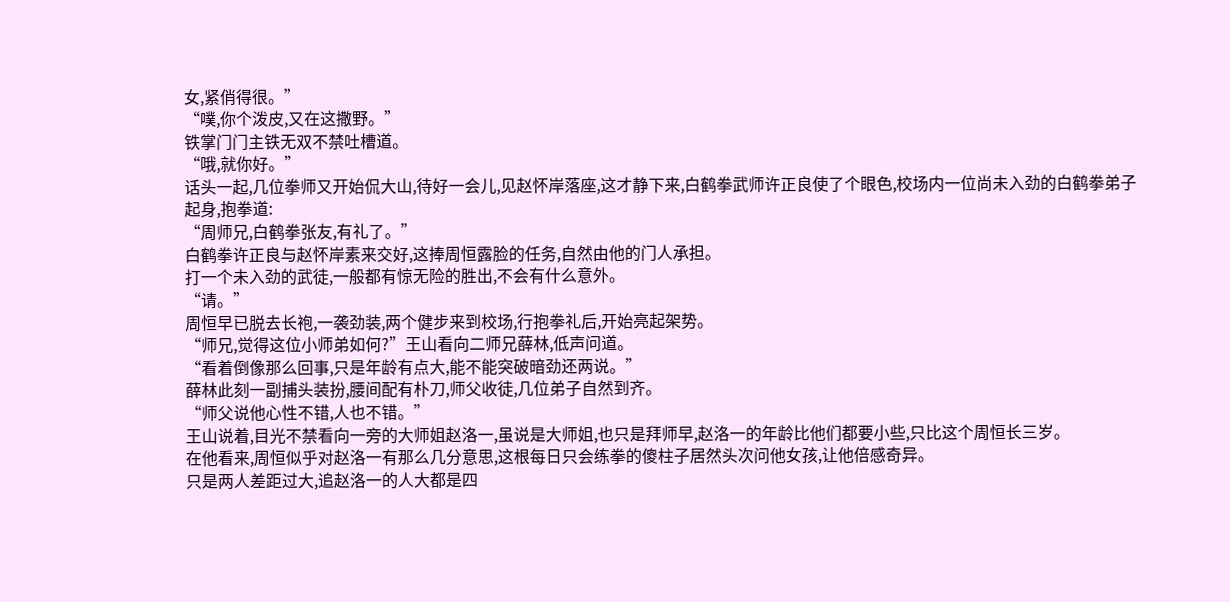女,紧俏得很。”
“噗,你个泼皮,又在这撒野。”
铁掌门门主铁无双不禁吐槽道。
“哦,就你好。”
话头一起,几位拳师又开始侃大山,待好一会儿,见赵怀岸落座,这才静下来,白鹤拳武师许正良使了个眼色,校场内一位尚未入劲的白鹤拳弟子起身,抱拳道:
“周师兄,白鹤拳张友,有礼了。”
白鹤拳许正良与赵怀岸素来交好,这捧周恒露脸的任务,自然由他的门人承担。
打一个未入劲的武徒,一般都有惊无险的胜出,不会有什么意外。
“请。”
周恒早已脱去长袍,一袭劲装,两个健步来到校场,行抱拳礼后,开始亮起架势。
“师兄,觉得这位小师弟如何?”王山看向二师兄薛林,低声问道。
“看着倒像那么回事,只是年龄有点大,能不能突破暗劲还两说。”
薛林此刻一副捕头装扮,腰间配有朴刀,师父收徒,几位弟子自然到齐。
“师父说他心性不错,人也不错。”
王山说着,目光不禁看向一旁的大师姐赵洛一,虽说是大师姐,也只是拜师早,赵洛一的年龄比他们都要小些,只比这个周恒长三岁。
在他看来,周恒似乎对赵洛一有那么几分意思,这根每日只会练拳的傻柱子居然头次问他女孩,让他倍感奇异。
只是两人差距过大,追赵洛一的人大都是四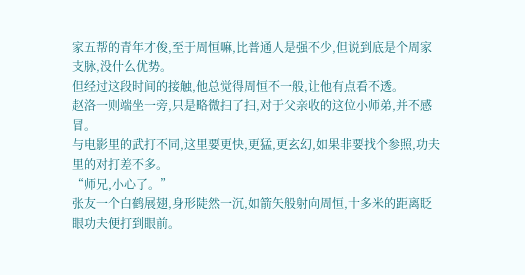家五帮的青年才俊,至于周恒嘛,比普通人是强不少,但说到底是个周家支脉,没什么优势。
但经过这段时间的接触,他总觉得周恒不一般,让他有点看不透。
赵洛一则端坐一旁,只是略微扫了扫,对于父亲收的这位小师弟,并不感冒。
与电影里的武打不同,这里要更快,更猛,更玄幻,如果非要找个参照,功夫里的对打差不多。
“师兄,小心了。”
张友一个白鹤展翅,身形陡然一沉,如箭矢般射向周恒,十多米的距离眨眼功夫便打到眼前。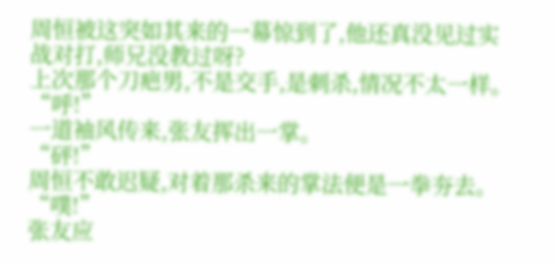周恒被这突如其来的一幕惊到了,他还真没见过实战对打,师兄没教过呀?
上次那个刀疤男,不是交手,是刺杀,情况不太一样。
“呼!”
一道袖风传来,张友挥出一掌。
“砰!”
周恒不敢迟疑,对着那杀来的掌法便是一拳夯去。
“噗!”
张友应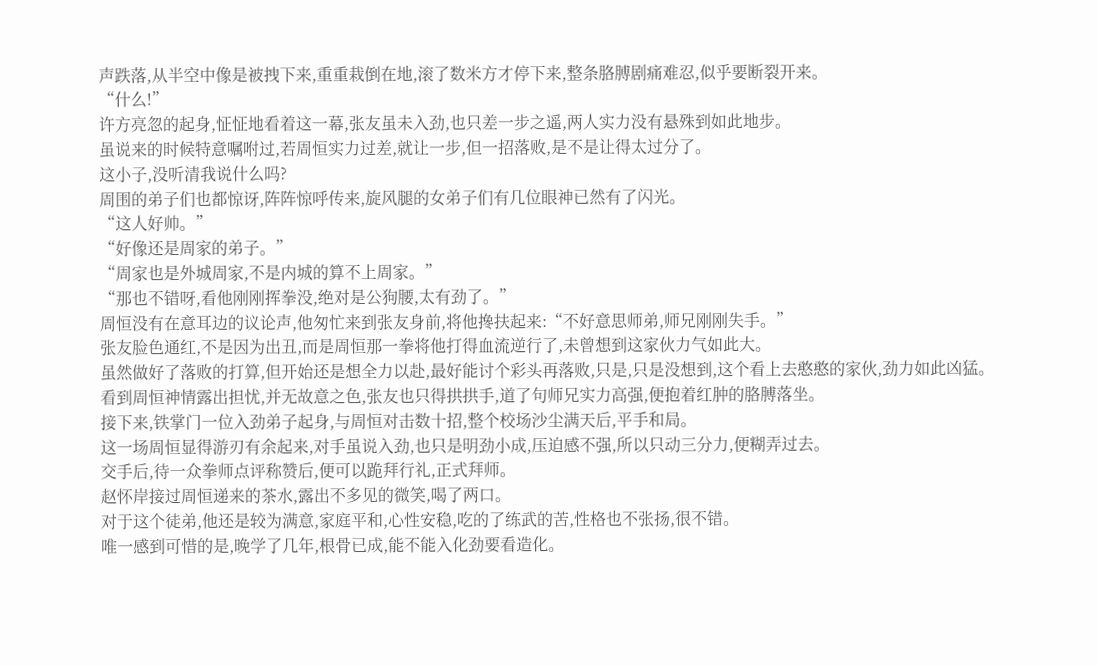声跌落,从半空中像是被拽下来,重重栽倒在地,滚了数米方才停下来,整条胳膊剧痛难忍,似乎要断裂开来。
“什么!”
许方亮忽的起身,怔怔地看着这一幕,张友虽未入劲,也只差一步之遥,两人实力没有悬殊到如此地步。
虽说来的时候特意嘱咐过,若周恒实力过差,就让一步,但一招落败,是不是让得太过分了。
这小子,没听清我说什么吗?
周围的弟子们也都惊讶,阵阵惊呼传来,旋风腿的女弟子们有几位眼神已然有了闪光。
“这人好帅。”
“好像还是周家的弟子。”
“周家也是外城周家,不是内城的算不上周家。”
“那也不错呀,看他刚刚挥拳没,绝对是公狗腰,太有劲了。”
周恒没有在意耳边的议论声,他匆忙来到张友身前,将他搀扶起来:“不好意思师弟,师兄刚刚失手。”
张友脸色通红,不是因为出丑,而是周恒那一拳将他打得血流逆行了,未曾想到这家伙力气如此大。
虽然做好了落败的打算,但开始还是想全力以赴,最好能讨个彩头再落败,只是,只是没想到,这个看上去憨憨的家伙,劲力如此凶猛。
看到周恒神情露出担忧,并无故意之色,张友也只得拱拱手,道了句师兄实力高强,便抱着红肿的胳膊落坐。
接下来,铁掌门一位入劲弟子起身,与周恒对击数十招,整个校场沙尘满天后,平手和局。
这一场周恒显得游刃有余起来,对手虽说入劲,也只是明劲小成,压迫感不强,所以只动三分力,便糊弄过去。
交手后,待一众拳师点评称赞后,便可以跪拜行礼,正式拜师。
赵怀岸接过周恒递来的茶水,露出不多见的微笑,喝了两口。
对于这个徒弟,他还是较为满意,家庭平和,心性安稳,吃的了练武的苦,性格也不张扬,很不错。
唯一感到可惜的是,晚学了几年,根骨已成,能不能入化劲要看造化。